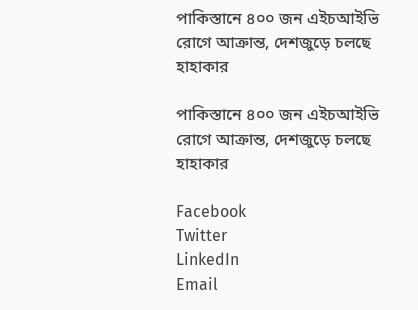পাকিস্তানে ৪০০ জন এইচআইভি রোগে আক্রান্ত, দেশজুড়ে চলছে হাহাকার

পাকিস্তানে ৪০০ জন এইচআইভি রোগে আক্রান্ত, দেশজুড়ে চলছে হাহাকার

Facebook
Twitter
LinkedIn
Email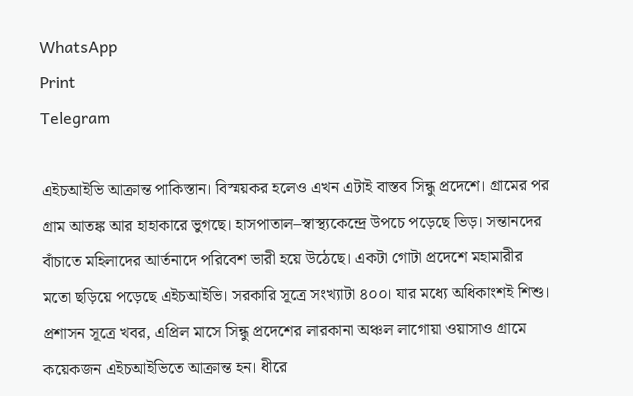WhatsApp
Print
Telegram

এইচআইভি আক্রান্ত পাকিস্তান। বিস্ময়কর হলেও এখন এটাই বাস্তব সিন্ধু প্রদেশে। গ্রামের পর গ্রাম আতঙ্ক আর হাহাকারে ভুগছে। হাসপাতাল–স্বাস্থ্যকেন্দ্রে উপচে পড়েছে ভিড়। সন্তানদের বাঁচাতে মহিলাদের আর্তনাদে পরিবেশ ভারী হয়ে উঠেছে। একটা গোটা প্রদেশে মহামারীর মতো ছড়িয়ে পড়েছে এইচআইভি। সরকারি সূত্রে সংখ্যাটা ৪০০। যার মধ্যে অধিকাংশই শিশু।
প্রশাসন সূত্রে খবর, এপ্রিল মাসে সিন্ধু প্রদেশের লারকানা অঞ্চল লাগোয়া ওয়াসাও গ্রামে কয়েকজন এইচআইভিতে আক্রান্ত হন। ধীরে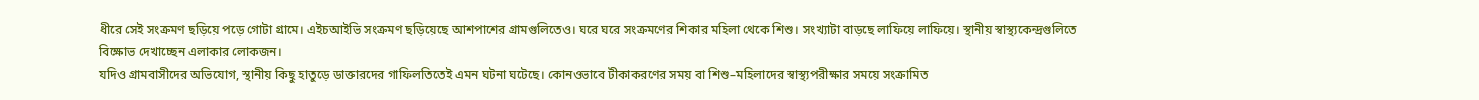ধীরে সেই সংক্রমণ ছড়িয়ে পড়ে গোটা গ্রামে। এইচআইভি সংক্রমণ ছড়িয়েছে আশপাশের গ্রামগুলিতেও। ঘরে ঘরে সংক্রমণের শিকার মহিলা থেকে শিশু। সংখ্যাটা বাড়ছে লাফিয়ে লাফিয়ে। স্থানীয় স্বাস্থ্যকেন্দ্রগুলিতে বিক্ষোভ দেখাচ্ছেন এলাকার লোকজন।
যদিও গ্রামবাসীদের অভিযোগ, স্থানীয় কিছু হাতুড়ে ডাক্তারদের গাফিলতিতেই এমন ঘটনা ঘটেছে। কোনওভাবে টীকাকরণের সময় বা শিশু‌–মহিলাদের স্বাস্থ্যপরীক্ষার সময়ে সংক্রামিত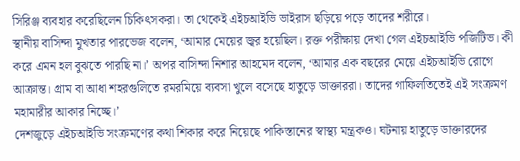সিরিঞ্জ ব্যবহার করেছিলেন চিকিৎসকরা। তা থেকেই এইচআইভি ভাইরাস ছড়িয়ে পড়ে তাদের শরীরে।
স্থানীয় বাসিন্দা মুখতার পারভেজ বলেন, ‘আমার মেয়ের জ্বর হয়েছিল। রক্ত পরীক্ষায় দেখা গেল এইচআইভি পজিটিভ। কী করে এমন হল বুঝতে পারছি না।’ অপর বাসিন্দা নিশার আহমেদ বলেন, ‘আমার এক বছরের মেয়ে এইচআইভি রোগে আক্রান্ত। গ্রাম বা আধা শহরগুলিতে রমরমিয়ে ব্যবসা খুলে বসেছে হাতুড়ে ডাক্তাররা। তাদের গাফিলতিতেই এই সংক্রমণ মহামারীর আকার নিচ্ছে।’
দেশজুড়ে এইচআইভি সংক্রমণের কথা শিকার করে নিয়েছে পাকিস্তানের স্বাস্থ্য মন্ত্রকও। ঘটনায় হাতুড়ে ডাক্তারদের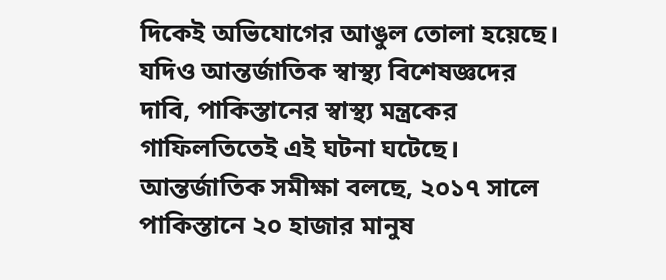দিকেই অভিযোগের আঙুল তোলা হয়েছে। যদিও আন্তর্জাতিক স্বাস্থ্য বিশেষজ্ঞদের দাবি, পাকিস্তানের স্বাস্থ্য মন্ত্রকের গাফিলতিতেই এই ঘটনা ঘটেছে।
আন্তর্জাতিক সমীক্ষা বলছে, ২০১৭ সালে পাকিস্তানে ২০ হাজার মানুষ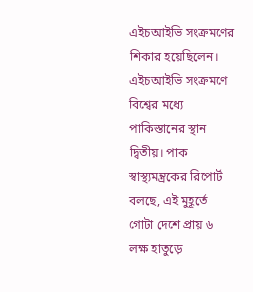এইচআইভি সংক্রমণের শিকার হয়েছিলেন। এইচআইভি সংক্রমণে বিশ্বের মধ্যে পাকিস্তানের স্থান দ্বিতীয়। পাক স্বাস্থ্যমন্ত্রকের রিপোর্ট বলছে, এই মুহূর্তে গোটা দেশে প্রায় ৬ লক্ষ হাতুড়ে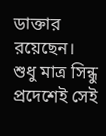ডাক্তার রয়েছেন। শুধু মাত্র সিন্ধু প্রদেশেই সেই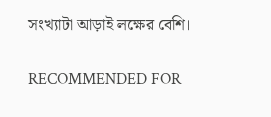সংখ্যাটা আড়াই লক্ষের বেশি।

RECOMMENDED FOR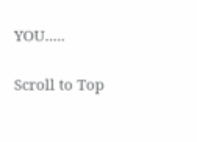YOU.....

Scroll to Top